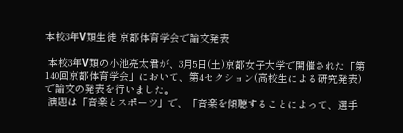本校3年V類生徒 京都体育学会で論文発表

 本校3年V類の小池亮太君が、3月5日(土)京都女子大学で開催された「第140回京都体育学会」において、第4セクション(高校生による研究発表)で論文の発表を行いました。
 演題は「音楽とスポーツ」で、「音楽を傾聴することによって、選手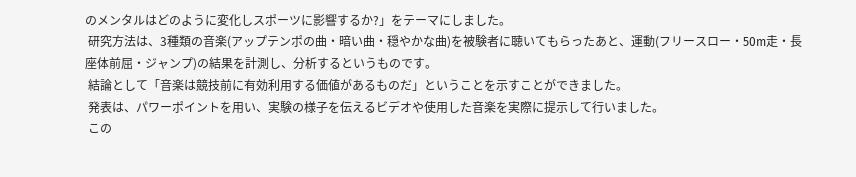のメンタルはどのように変化しスポーツに影響するか?」をテーマにしました。
 研究方法は、3種類の音楽(アップテンポの曲・暗い曲・穏やかな曲)を被験者に聴いてもらったあと、運動(フリースロー・50m走・長座体前屈・ジャンプ)の結果を計測し、分析するというものです。
 結論として「音楽は競技前に有効利用する価値があるものだ」ということを示すことができました。
 発表は、パワーポイントを用い、実験の様子を伝えるビデオや使用した音楽を実際に提示して行いました。
 この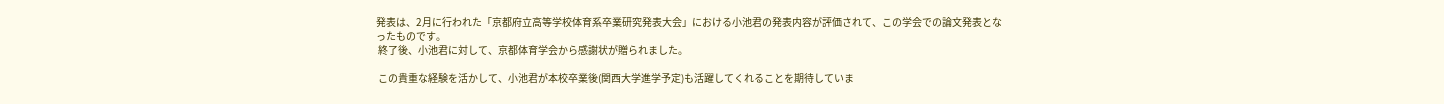発表は、2月に行われた「京都府立高等学校体育系卒業研究発表大会」における小池君の発表内容が評価されて、この学会での論文発表となったものです。
 終了後、小池君に対して、京都体育学会から感謝状が贈られました。

 この貴重な経験を活かして、小池君が本校卒業後(関西大学進学予定)も活躍してくれることを期待していま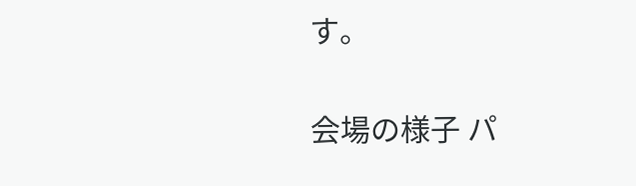す。


会場の様子 パ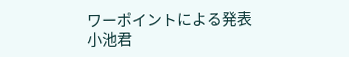ワーポイントによる発表
小池君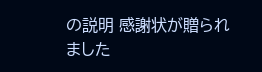の説明 感謝状が贈られました